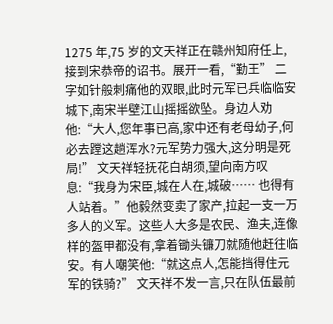1275 年,75 岁的文天祥正在赣州知府任上,接到宋恭帝的诏书。展开一看,“勤王” 二字如针般刺痛他的双眼,此时元军已兵临临安城下,南宋半壁江山摇摇欲坠。身边人劝他:“大人,您年事已高,家中还有老母幼子,何必去蹚这趟浑水?元军势力强大,这分明是死局!” 文天祥轻抚花白胡须,望向南方叹息:“我身为宋臣,城在人在,城破…… 也得有人站着。”他毅然变卖了家产,拉起一支一万多人的义军。这些人大多是农民、渔夫,连像样的盔甲都没有,拿着锄头镰刀就随他赶往临安。有人嘲笑他:“就这点人,怎能挡得住元军的铁骑?” 文天祥不发一言,只在队伍最前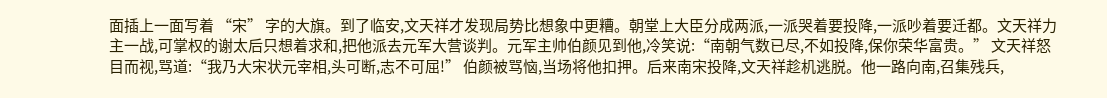面插上一面写着 “宋” 字的大旗。到了临安,文天祥才发现局势比想象中更糟。朝堂上大臣分成两派,一派哭着要投降,一派吵着要迁都。文天祥力主一战,可掌权的谢太后只想着求和,把他派去元军大营谈判。元军主帅伯颜见到他,冷笑说:“南朝气数已尽,不如投降,保你荣华富贵。” 文天祥怒目而视,骂道:“我乃大宋状元宰相,头可断,志不可屈!” 伯颜被骂恼,当场将他扣押。后来南宋投降,文天祥趁机逃脱。他一路向南,召集残兵,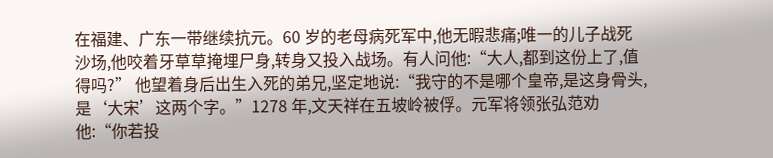在福建、广东一带继续抗元。60 岁的老母病死军中,他无暇悲痛;唯一的儿子战死沙场,他咬着牙草草掩埋尸身,转身又投入战场。有人问他:“大人,都到这份上了,值得吗?” 他望着身后出生入死的弟兄,坚定地说:“我守的不是哪个皇帝,是这身骨头,是‘大宋’这两个字。”1278 年,文天祥在五坡岭被俘。元军将领张弘范劝他:“你若投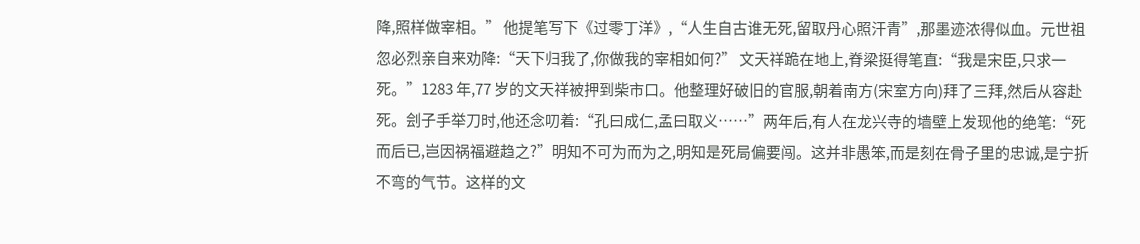降,照样做宰相。” 他提笔写下《过零丁洋》,“人生自古谁无死,留取丹心照汗青”,那墨迹浓得似血。元世祖忽必烈亲自来劝降:“天下归我了,你做我的宰相如何?” 文天祥跪在地上,脊梁挺得笔直:“我是宋臣,只求一死。”1283 年,77 岁的文天祥被押到柴市口。他整理好破旧的官服,朝着南方(宋室方向)拜了三拜,然后从容赴死。刽子手举刀时,他还念叨着:“孔曰成仁,孟曰取义……”两年后,有人在龙兴寺的墙壁上发现他的绝笔:“死而后已,岂因祸福避趋之?”明知不可为而为之,明知是死局偏要闯。这并非愚笨,而是刻在骨子里的忠诚,是宁折不弯的气节。这样的文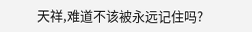天祥,难道不该被永远记住吗?